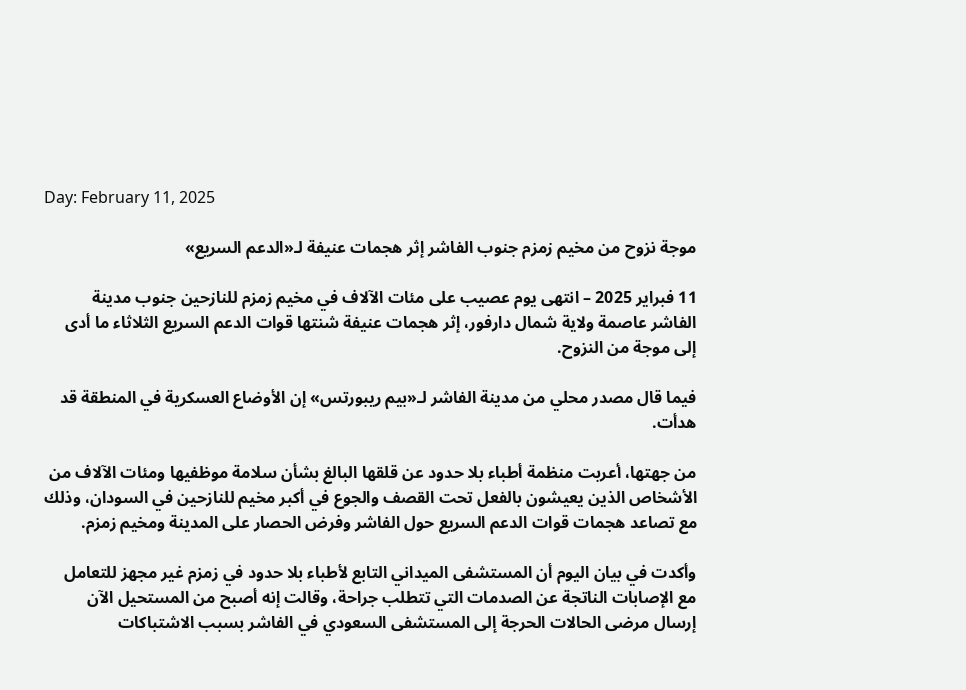Day: February 11, 2025

موجة نزوح من مخيم زمزم جنوب الفاشر إثر هجمات عنيفة لـ«الدعم السريع»

11 فبراير 2025 – انتهى يوم عصيب على مئات الآلاف في مخيم زمزم للنازحين جنوب مدينة الفاشر عاصمة ولاية شمال دارفور، إثر هجمات عنيفة شنتها قوات الدعم السريع الثلاثاء ما أدى إلى موجة من النزوح.

فيما قال مصدر محلي من مدينة الفاشر لـ«بيم ريبورتس» إن الأوضاع العسكرية في المنطقة قد هدأت.

من جهتها، أعربت منظمة أطباء بلا حدود عن قلقها البالغ بشأن سلامة موظفيها ومئات الآلاف من الأشخاص الذين يعيشون بالفعل تحت القصف والجوع في أكبر مخيم للنازحين في السودان، وذلك مع تصاعد هجمات قوات الدعم السريع حول الفاشر وفرض الحصار على المدينة ومخيم زمزم.

وأكدت في بيان اليوم أن المستشفى الميداني التابع لأطباء بلا حدود في زمزم غير مجهز للتعامل مع الإصابات الناتجة عن الصدمات التي تتطلب جراحة، وقالت إنه أصبح من المستحيل الآن إرسال مرضى الحالات الحرجة إلى المستشفى السعودي في الفاشر بسبب الاشتباكات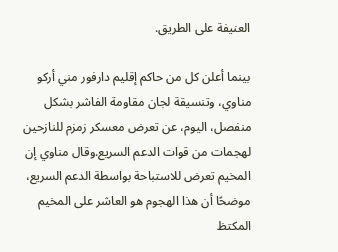العنيفة على الطريق.

بينما أعلن كل من حاكم إقليم دارفور مني أركو مناوي، وتنسيقة لجان مقاومة الفاشر بشكل منفصل، اليوم، عن تعرض معسكر زمزم للنازحين لهجمات من قوات الدعم السريع.وقال مناوي إن المخيم تعرض للاستباحة بواسطة الدعم السريع، موضحًا أن هذا الهجوم هو العاشر على المخيم المكتظ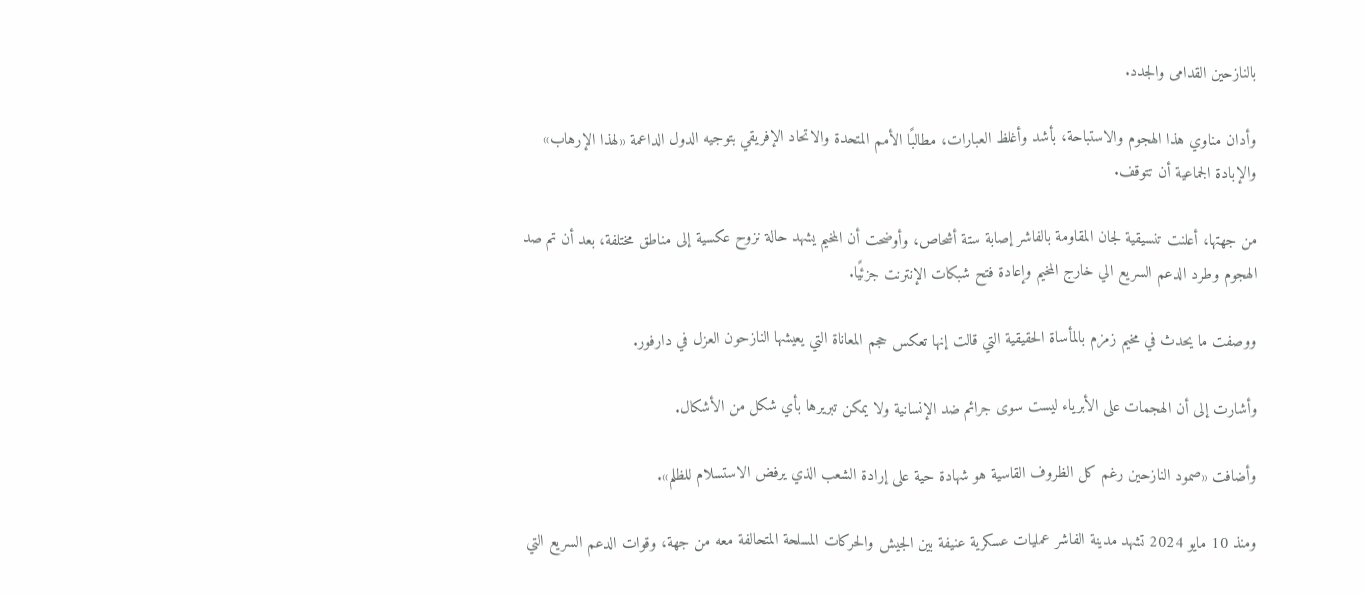بالنازحين القدامى والجدد.

وأدان مناوي هذا الهجوم والاستباحة، بأشد وأغلظ العبارات، مطالبًا الأمم المتحدة والاتحاد الإفريقي بتوجيه الدول الداعمة «لهذا الإرهاب» والإبادة الجماعية أن تتوقف.

من جهتها، أعلنت تنسيقية لجان المقاومة بالفاشر إصابة ستة أشحاص، وأوضحت أن المخيم يشهد حالة نزوح عكسية إلى مناطق مختلفة، بعد أن تم صد الهجوم وطرد الدعم السريع الي خارج المخيم وإعادة فتح شبكات الإنترنت جزئيًا.

ووصفت ما يحدث في مخيم زمزم بالمأساة الحقيقية التي قالت إنها تعكس حجم المعاناة التي يعيشها النازحون العزل في دارفور.

وأشارت إلى أن الهجمات على الأبرياء ليست سوى جرائم ضد الإنسانية ولا يمكن تبريرها بأي شكل من الأشكال.

وأضافت «صمود النازحين رغم كل الظروف القاسية هو شهادة حية على إرادة الشعب الذي يرفض الاستسلام للظلم».

ومنذ 10 مايو 2024 تشهد مدينة الفاشر عمليات عسكرية عنيفة بين الجيش والحركات المسلحة المتحالفة معه من جهة، وقوات الدعم السريع التي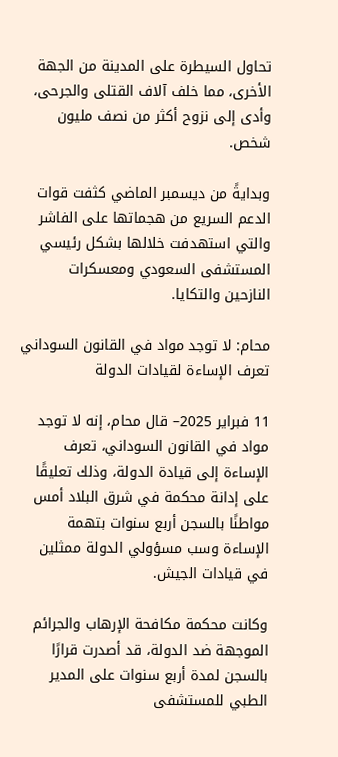تحاول السيطرة على المدينة من الجهة الأخرى، مما خلف آلاف القتلى والجرحى، وأدى إلى نزوح أكثر من نصف مليون شخص.

وبدايةً من ديسمبر الماضي كثفت قوات الدعم السريع من هجماتها على الفاشر والتي استهدفت خلالها بشكل رئيسي المستشفى السعودي ومعسكرات النازحين والتكايا.

محام: لا توجد مواد في القانون السوداني تعرف الإساءة لقيادات الدولة

11 فبراير 2025– قال محام، إنه لا توجد مواد في القانون السوداني، تعرف الإساءة إلى قيادة الدولة، وذلك تعليقًا على إدانة محكمة في شرق البلاد أمس مواطنًا بالسجن أربع سنوات بتهمة الإساءة وسب مسؤولي الدولة ممثلين في قيادات الجيش.

وكانت محكمة مكافحة الإرهاب والجرائم الموجهة ضد الدولة، قد أصدرت قرارًا بالسجن لمدة أربع سنوات على المدير الطبي للمستشفى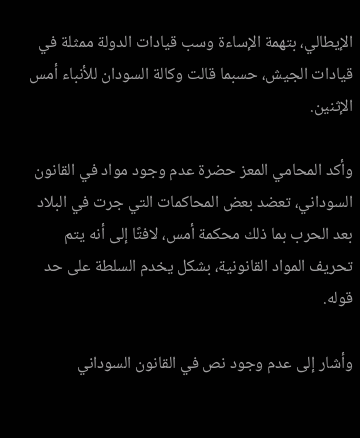الإيطالي، بتهمة الإساءة وسب قيادات الدولة ممثلة في قيادات الجيش، حسبما قالت وكالة السودان للأنباء أمس الإثنين.

وأكد المحامي المعز حضرة عدم وجود مواد في القانون السوداني، تعضد بعض المحاكمات التي جرت في البلاد بعد الحرب بما ذلك محكمة أمس، لافتًا إلى أنه يتم تحريف المواد القانونية، بشكل يخدم السلطة على حد قوله.

وأشار إلى عدم وجود نص في القانون السوداني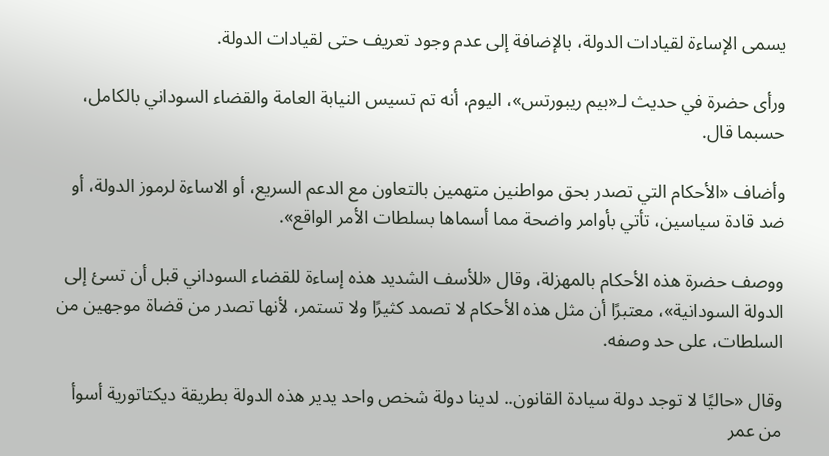يسمى الإساءة لقيادات الدولة، بالإضافة إلى عدم وجود تعريف حتى لقيادات الدولة.

ورأى حضرة في حديث لـ«بيم ريبورتس»، اليوم، أنه تم تسيس النيابة العامة والقضاء السوداني بالكامل، حسبما قال.

وأضاف «الأحكام التي تصدر بحق مواطنين متهمين بالتعاون مع الدعم السريع، أو الاساءة لرموز الدولة، أو ضد قادة سياسين، تأتي بأوامر واضحة مما أسماها بسلطات الأمر الواقع».

ووصف حضرة هذه الأحكام بالمهزلة، وقال «للأسف الشديد هذه إساءة للقضاء السوداني قبل أن تسئ إلى الدولة السودانية»، معتبرًا أن مثل هذه الأحكام لا تصمد كثيرًا ولا تستمر، لأنها تصدر من قضاة موجهين من السلطات، على حد وصفه.

وقال «حاليًا لا توجد دولة سيادة القانون.. لدينا دولة شخص واحد يدير هذه الدولة بطريقة ديكتاتورية أسوأ من عمر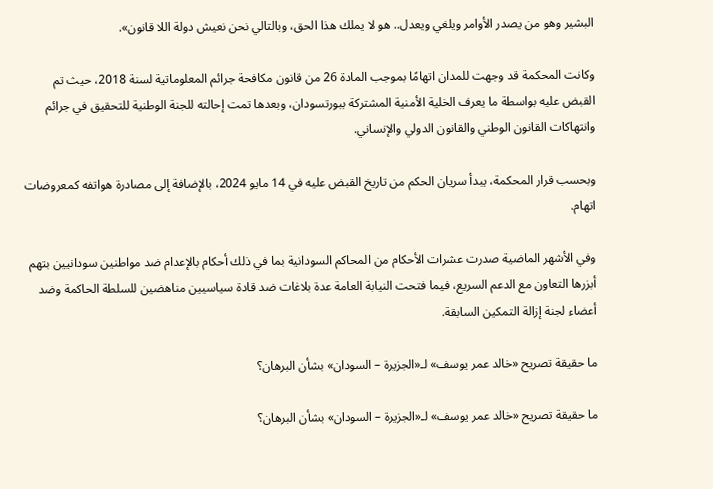البشير وهو من يصدر الأوامر ويلغي ويعدل.. هو لا يملك هذا الحق، وبالتالي نحن نعيش دولة اللا قانون».

وكانت المحكمة قد وجهت للمدان اتهامًا بموجب المادة 26 من قانون مكافحة جرائم المعلوماتية لسنة 2018، حيث تم القبض عليه بواسطة ما يعرف الخلية الأمنية المشتركة ببورتسودان، وبعدها تمت إحالته للجنة الوطنية للتحقيق في جرائم وانتهاكات القانون الوطني والقانون الدولي والإنساني.

وبحسب قرار المحكمة، يبدأ سريان الحكم من تاريخ القبض عليه في 14 مايو 2024، بالإضافة إلى مصادرة هواتفه كمعروضات اتهام.

وفي الأشهر الماضية صدرت عشرات الأحكام من المحاكم السودانية بما في ذلك أحكام بالإعدام ضد مواطنين سودانيين بتهم أبزرها التعاون مع الدعم السريع، فيما فتحت النيابة العامة عدة بلاغات ضد قادة سياسيين مناهضين للسلطة الحاكمة وضد أعضاء لجنة إزالة التمكين السابقة.

ما حقيقة تصريح «خالد عمر يوسف» لـ«الجزيرة – السودان» بشأن البرهان؟

ما حقيقة تصريح «خالد عمر يوسف» لـ«الجزيرة – السودان» بشأن البرهان؟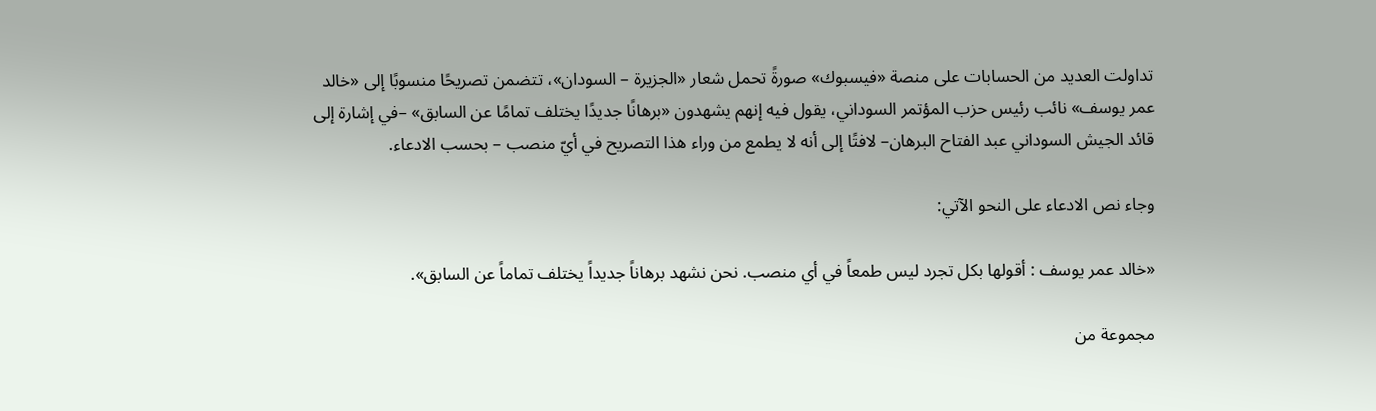تداولت العديد من الحسابات على منصة «فيسبوك» صورةً تحمل شعار «الجزيرة – السودان»، تتضمن تصريحًا منسوبًا إلى «خالد عمر يوسف» نائب رئيس حزب المؤتمر السوداني، يقول فيه إنهم يشهدون «برهانًا جديدًا يختلف تمامًا عن السابق» –في إشارة إلى قائد الجيش السوداني عبد الفتاح البرهان– لافتًا إلى أنه لا يطمع من وراء هذا التصريح في أيّ منصب – بحسب الادعاء.

وجاء نص الادعاء على النحو الآتي:

«خالد عمر يوسف : أقولها بكل تجرد ليس طمعاً في أي منصب. نحن نشهد برهاناً جديداً يختلف تماماً عن السابق».

مجموعة من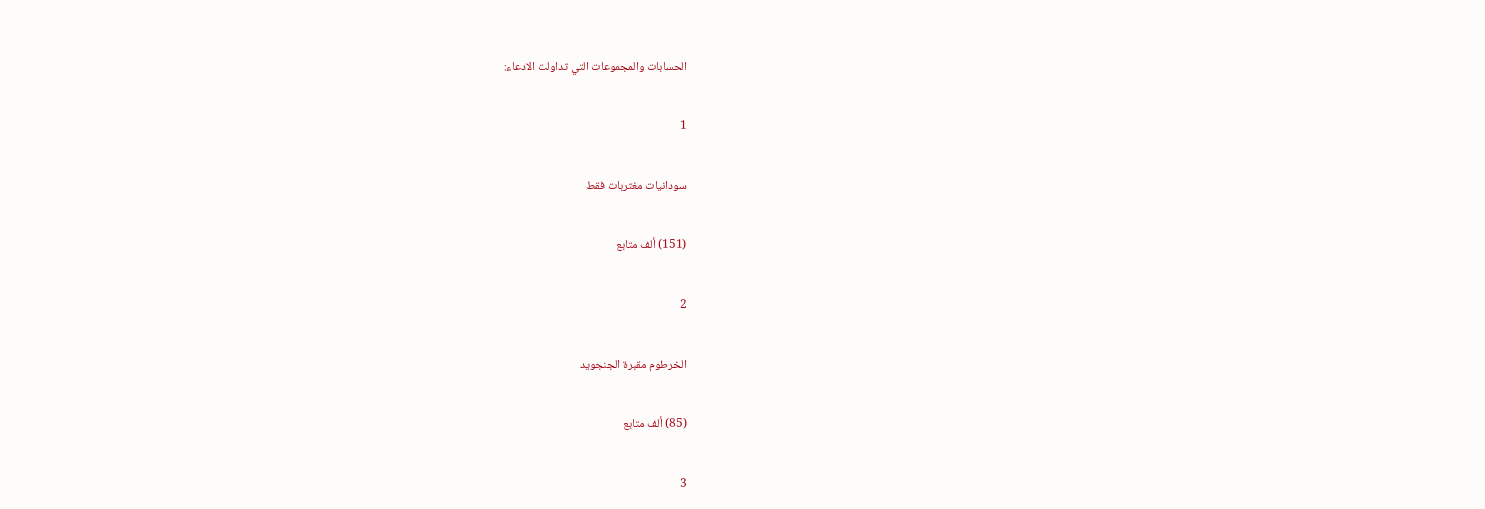الحسابات والمجموعات التي تداولت الادعاء:

1

سودانيات مغتربات فقط

(151) ألف متابع

2

الخرطوم مقبرة الجنجويد

(85) ألف متابع

3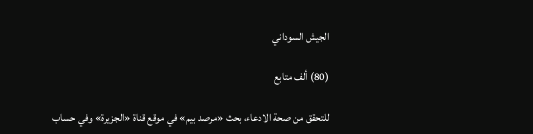الجيش السوداني

(80) ألف متابع

للتحقق من صحة الادعاء، بحث «مرصد بيم» في موقع قناة «الجزيرة» وفي حساب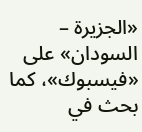«الجزيرة – السودان» على «فيسبوك»، كما بحث في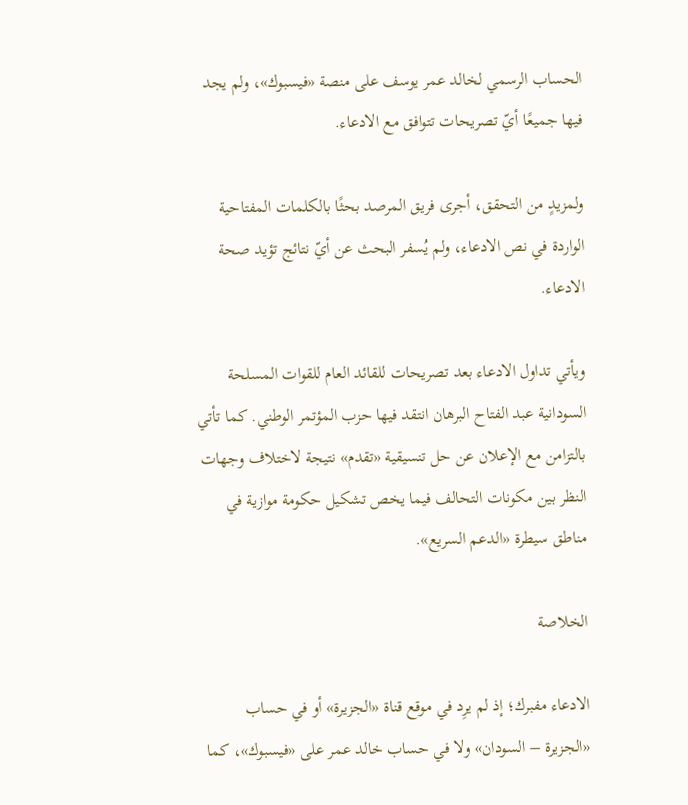الحساب الرسمي لخالد عمر يوسف على منصة «فيسبوك»، ولم يجد فيها جميعًا أيّ تصريحات تتوافق مع الادعاء.

ولمزيدٍ من التحقق، أجرى فريق المرصد بحثًا بالكلمات المفتاحية الواردة في نص الادعاء، ولم يُسفر البحث عن أيّ نتائج تؤيد صحة الادعاء.

ويأتي تداول الادعاء بعد تصريحات للقائد العام للقوات المسلحة السودانية عبد الفتاح البرهان انتقد فيها حزب المؤتمر الوطني. كما تأتي بالتزامن مع الإعلان عن حل تنسيقية «تقدم» نتيجة لاختلاف وجهات النظر بين مكونات التحالف فيما يخص تشكيل حكومة موازية في مناطق سيطرة «الدعم السريع».

الخلاصة

الادعاء مفبرك؛ إذ لم يرِد في موقع قناة «الجزيرة» أو في حساب «الجزيرة – السودان» ولا في حساب خالد عمر على «فيسبوك»، كما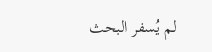لم يُسفر البحث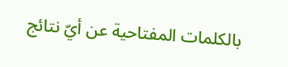بالكلمات المفتاحية عن أيّ نتائج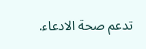تدعم صحة الادعاء.